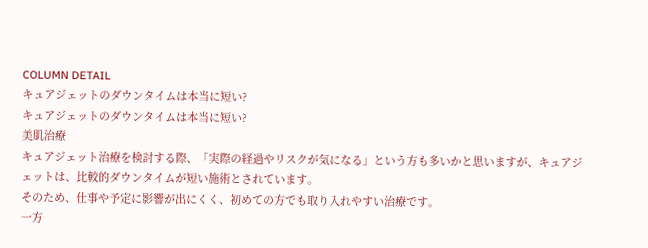COLUMN DETAIL
キュアジェットのダウンタイムは本当に短い?
キュアジェットのダウンタイムは本当に短い?
美肌治療
キュアジェット治療を検討する際、「実際の経過やリスクが気になる」という方も多いかと思いますが、キュアジェットは、比較的ダウンタイムが短い施術とされています。
そのため、仕事や予定に影響が出にくく、初めての方でも取り入れやすい治療です。
一方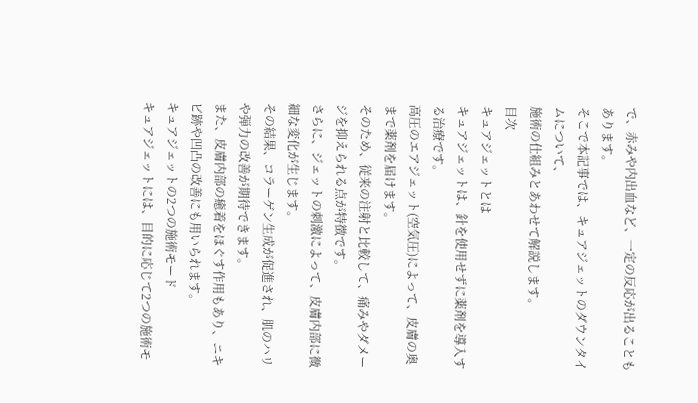で、赤みや内出血など、一定の反応が出ることもあります。
そこで本記事では、キュアジェットのダウンタイムについて、
施術の仕組みとあわせて解説します。
目次
キュアジェットとは
キュアジェットは、針を使用せずに薬剤を導入する治療です。
高圧のエアジェット(空気圧)によって、皮膚の奥まで薬剤を届けます。
そのため、従来の注射と比較して、痛みやダメージを抑えられる点が特徴です。
さらに、ジェットの刺激によって、皮膚内部に微細な変化が生じます。
その結果、コラーゲン生成が促進され、肌のハリや弾力の改善が期待できます。
また、皮膚内部の癒着をほぐす作用もあり、ニキビ跡や凹凸の改善にも用いられます。
キュアジェットの2つの施術モード
キュアジェットには、目的に応じて2つの施術モ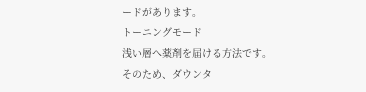ードがあります。
トーニングモード
浅い層へ薬剤を届ける方法です。
そのため、ダウンタ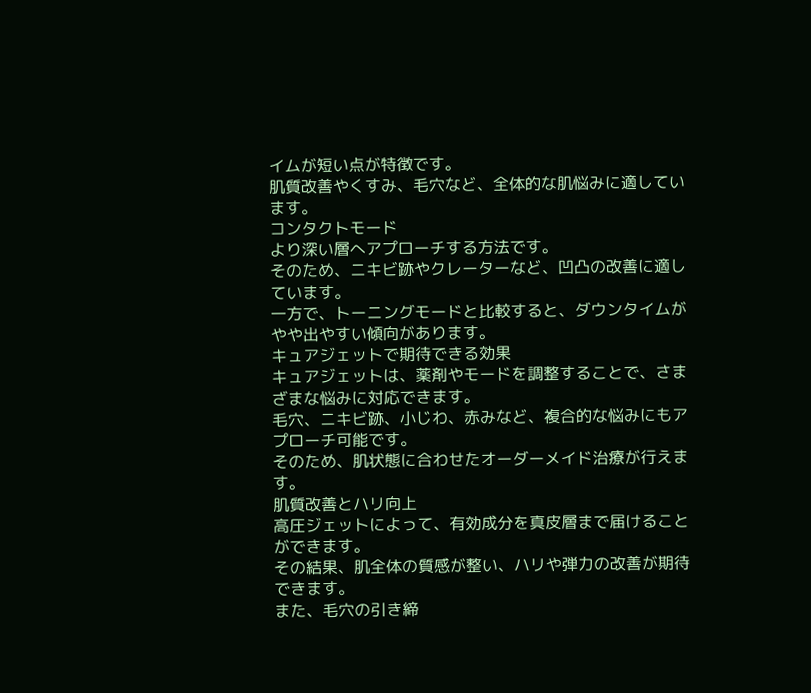イムが短い点が特徴です。
肌質改善やくすみ、毛穴など、全体的な肌悩みに適しています。
コンタクトモード
より深い層へアプローチする方法です。
そのため、ニキビ跡やクレーターなど、凹凸の改善に適しています。
一方で、トーニングモードと比較すると、ダウンタイムがやや出やすい傾向があります。
キュアジェットで期待できる効果
キュアジェットは、薬剤やモードを調整することで、さまざまな悩みに対応できます。
毛穴、ニキビ跡、小じわ、赤みなど、複合的な悩みにもアプローチ可能です。
そのため、肌状態に合わせたオーダーメイド治療が行えます。
肌質改善とハリ向上
高圧ジェットによって、有効成分を真皮層まで届けることができます。
その結果、肌全体の質感が整い、ハリや弾力の改善が期待できます。
また、毛穴の引き締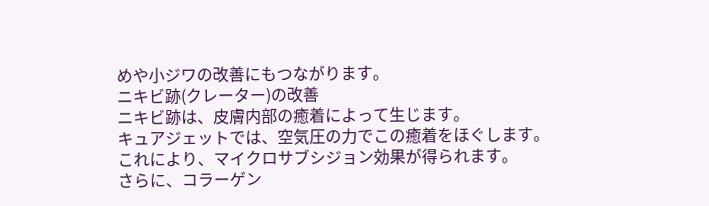めや小ジワの改善にもつながります。
ニキビ跡(クレーター)の改善
ニキビ跡は、皮膚内部の癒着によって生じます。
キュアジェットでは、空気圧の力でこの癒着をほぐします。
これにより、マイクロサブシジョン効果が得られます。
さらに、コラーゲン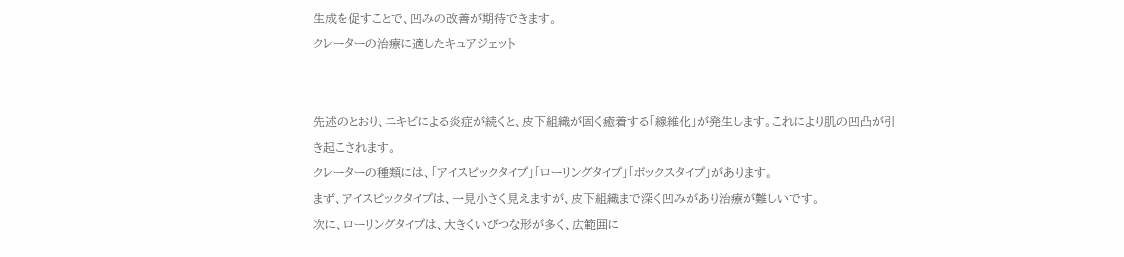生成を促すことで、凹みの改善が期待できます。
クレーターの治療に適したキュアジェット


先述のとおり、ニキビによる炎症が続くと、皮下組織が固く癒着する「線維化」が発生します。これにより肌の凹凸が引き起こされます。
クレーターの種類には、「アイスピックタイプ」「ローリングタイプ」「ボックスタイプ」があります。
まず、アイスピックタイプは、一見小さく見えますが、皮下組織まで深く凹みがあり治療が難しいです。
次に、ローリングタイプは、大きくいびつな形が多く、広範囲に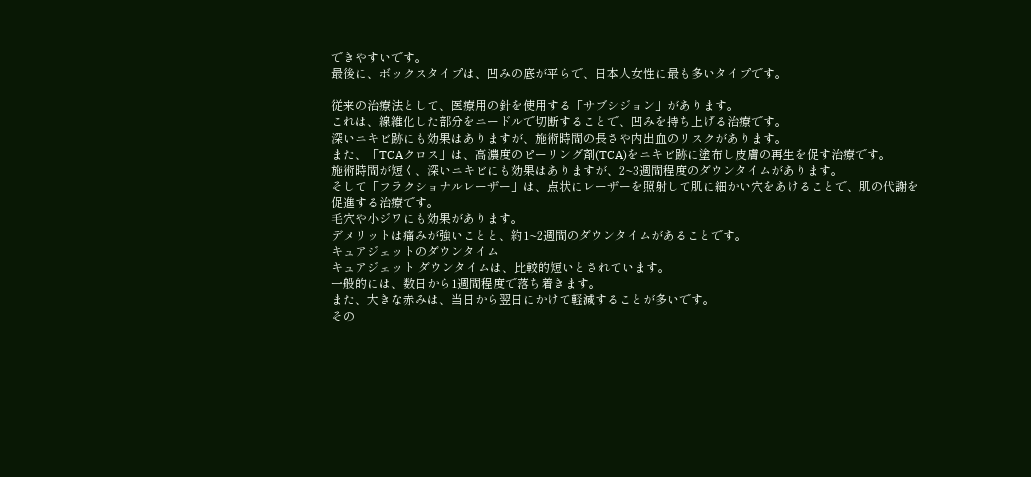できやすいです。
最後に、ボックスタイプは、凹みの底が平らで、日本人女性に最も多いタイプです。

従来の治療法として、医療用の針を使用する「サブシジョン」があります。
これは、線維化した部分をニードルで切断することで、凹みを持ち上げる治療です。
深いニキビ跡にも効果はありますが、施術時間の長さや内出血のリスクがあります。
また、「TCAクロス」は、高濃度のピーリング剤(TCA)をニキビ跡に塗布し皮膚の再生を促す治療です。
施術時間が短く、深いニキビにも効果はありますが、2~3週間程度のダウンタイムがあります。
そして「フラクショナルレーザー」は、点状にレーザーを照射して肌に細かい穴をあけることで、肌の代謝を促進する治療です。
毛穴や小ジワにも効果があります。
デメリットは痛みが強いことと、約1~2週間のダウンタイムがあることです。
キュアジェットのダウンタイム
キュアジェット ダウンタイムは、比較的短いとされています。
一般的には、数日から1週間程度で落ち着きます。
また、大きな赤みは、当日から翌日にかけて軽減することが多いです。
その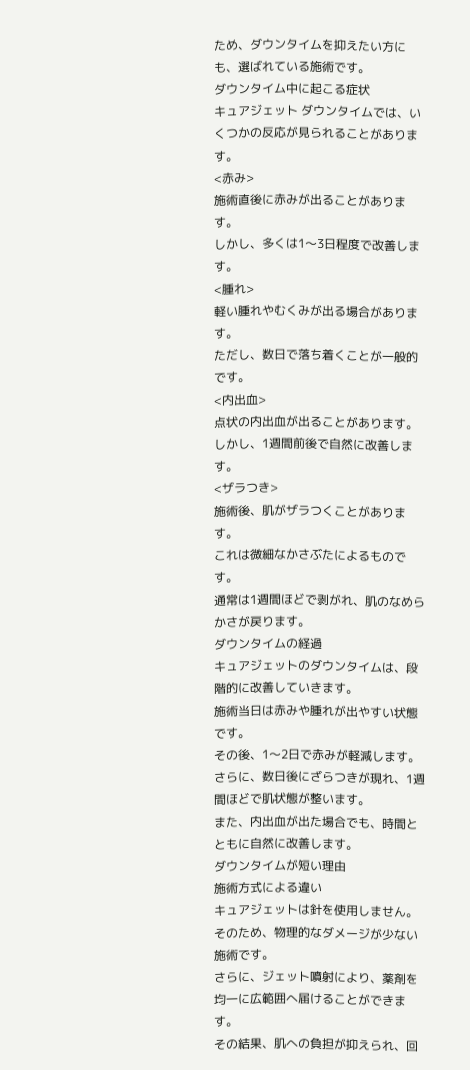ため、ダウンタイムを抑えたい方にも、選ばれている施術です。
ダウンタイム中に起こる症状
キュアジェット ダウンタイムでは、いくつかの反応が見られることがあります。
<赤み>
施術直後に赤みが出ることがあります。
しかし、多くは1〜3日程度で改善します。
<腫れ>
軽い腫れやむくみが出る場合があります。
ただし、数日で落ち着くことが一般的です。
<内出血>
点状の内出血が出ることがあります。
しかし、1週間前後で自然に改善します。
<ザラつき>
施術後、肌がザラつくことがあります。
これは微細なかさぶたによるものです。
通常は1週間ほどで剥がれ、肌のなめらかさが戻ります。
ダウンタイムの経過
キュアジェットのダウンタイムは、段階的に改善していきます。
施術当日は赤みや腫れが出やすい状態です。
その後、1〜2日で赤みが軽減します。
さらに、数日後にざらつきが現れ、1週間ほどで肌状態が整います。
また、内出血が出た場合でも、時間とともに自然に改善します。
ダウンタイムが短い理由
施術方式による違い
キュアジェットは針を使用しません。
そのため、物理的なダメージが少ない施術です。
さらに、ジェット噴射により、薬剤を均一に広範囲へ届けることができます。
その結果、肌への負担が抑えられ、回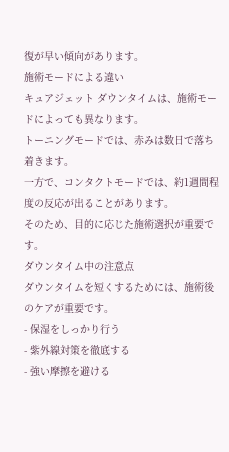復が早い傾向があります。
施術モードによる違い
キュアジェット ダウンタイムは、施術モードによっても異なります。
トーニングモードでは、赤みは数日で落ち着きます。
一方で、コンタクトモードでは、約1週間程度の反応が出ることがあります。
そのため、目的に応じた施術選択が重要です。
ダウンタイム中の注意点
ダウンタイムを短くするためには、施術後のケアが重要です。
- 保湿をしっかり行う
- 紫外線対策を徹底する
- 強い摩擦を避ける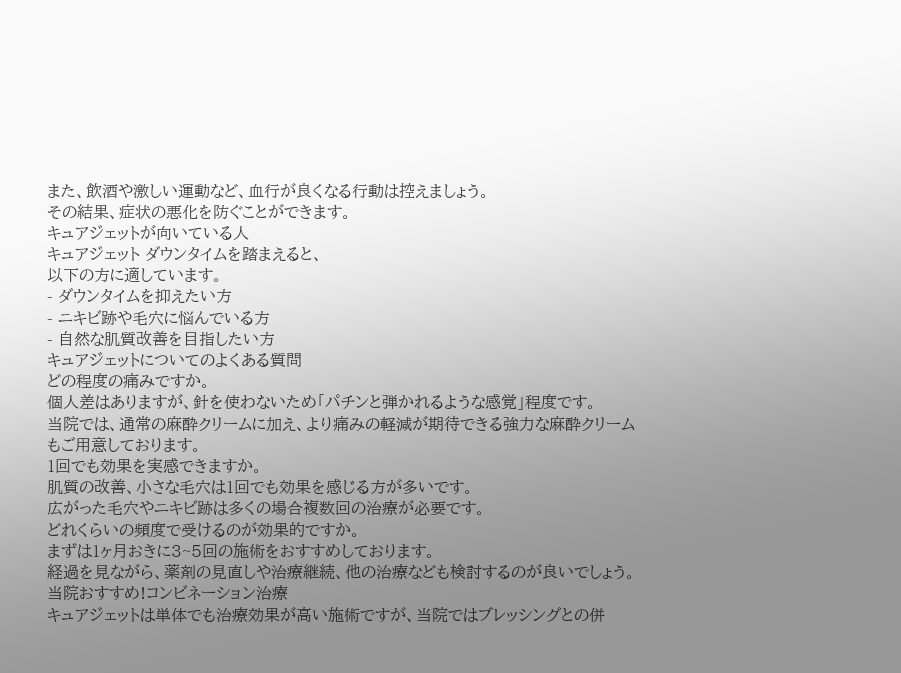また、飲酒や激しい運動など、血行が良くなる行動は控えましょう。
その結果、症状の悪化を防ぐことができます。
キュアジェットが向いている人
キュアジェット ダウンタイムを踏まえると、
以下の方に適しています。
- ダウンタイムを抑えたい方
- ニキビ跡や毛穴に悩んでいる方
- 自然な肌質改善を目指したい方
キュアジェットについてのよくある質問
どの程度の痛みですか。
個人差はありますが、針を使わないため「パチンと弾かれるような感覚」程度です。
当院では、通常の麻酔クリームに加え、より痛みの軽減が期待できる強力な麻酔クリームもご用意しております。
1回でも効果を実感できますか。
肌質の改善、小さな毛穴は1回でも効果を感じる方が多いです。
広がった毛穴やニキビ跡は多くの場合複数回の治療が必要です。
どれくらいの頻度で受けるのが効果的ですか。
まずは1ヶ月おきに3~5回の施術をおすすめしております。
経過を見ながら、薬剤の見直しや治療継続、他の治療なども検討するのが良いでしょう。
当院おすすめ!コンビネーション治療
キュアジェットは単体でも治療効果が高い施術ですが、当院ではブレッシングとの併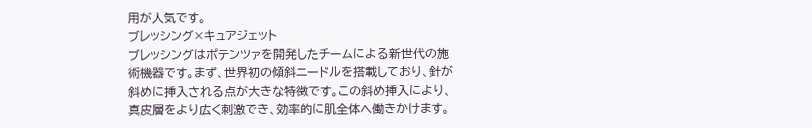用が人気です。
ブレッシング×キュアジェット
ブレッシングはポテンツァを開発したチームによる新世代の施術機器です。まず、世界初の傾斜ニードルを搭載しており、針が斜めに挿入される点が大きな特徴です。この斜め挿入により、真皮層をより広く刺激でき、効率的に肌全体へ働きかけます。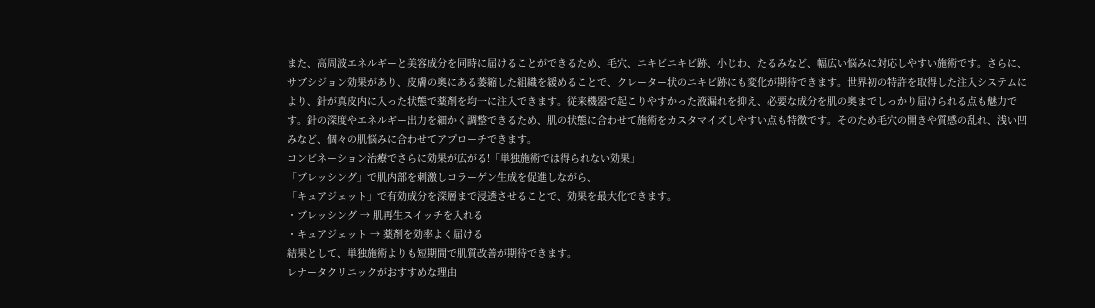また、高周波エネルギーと美容成分を同時に届けることができるため、毛穴、ニキビニキビ跡、小じわ、たるみなど、幅広い悩みに対応しやすい施術です。さらに、サブシジョン効果があり、皮膚の奥にある萎縮した組織を緩めることで、クレーター状のニキビ跡にも変化が期待できます。世界初の特許を取得した注入システムにより、針が真皮内に入った状態で薬剤を均一に注入できます。従来機器で起こりやすかった液漏れを抑え、必要な成分を肌の奥までしっかり届けられる点も魅力です。針の深度やエネルギー出力を細かく調整できるため、肌の状態に合わせて施術をカスタマイズしやすい点も特徴です。そのため毛穴の開きや質感の乱れ、浅い凹みなど、個々の肌悩みに合わせてアプローチできます。
コンビネーション治療でさらに効果が広がる!「単独施術では得られない効果」
「ブレッシング」で肌内部を刺激しコラーゲン生成を促進しながら、
「キュアジェット」で有効成分を深層まで浸透させることで、効果を最大化できます。
・ブレッシング → 肌再生スイッチを入れる
・キュアジェット → 薬剤を効率よく届ける
結果として、単独施術よりも短期間で肌質改善が期待できます。
レナータクリニックがおすすめな理由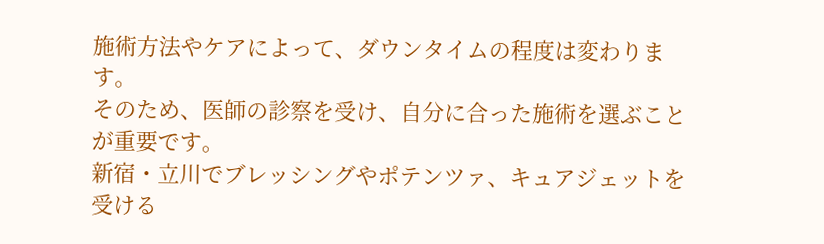施術方法やケアによって、ダウンタイムの程度は変わります。
そのため、医師の診察を受け、自分に合った施術を選ぶことが重要です。
新宿・立川でブレッシングやポテンツァ、キュアジェットを受ける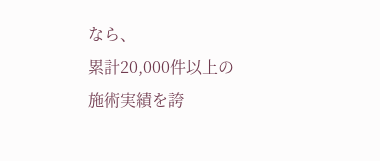なら、
累計20,000件以上の施術実績を誇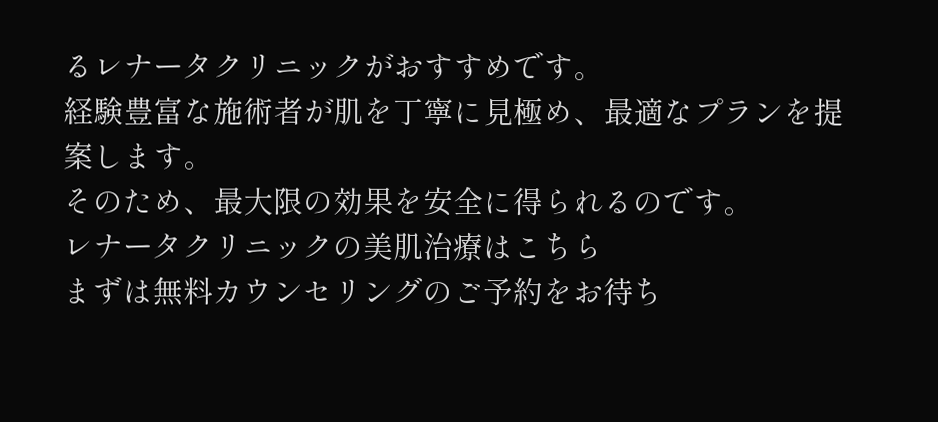るレナータクリニックがおすすめです。
経験豊富な施術者が肌を丁寧に見極め、最適なプランを提案します。
そのため、最大限の効果を安全に得られるのです。
レナータクリニックの美肌治療はこちら
まずは無料カウンセリングのご予約をお待ち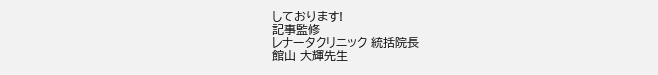しております!
記事監修
レナータクリニック 統括院長
館山 大輝先生